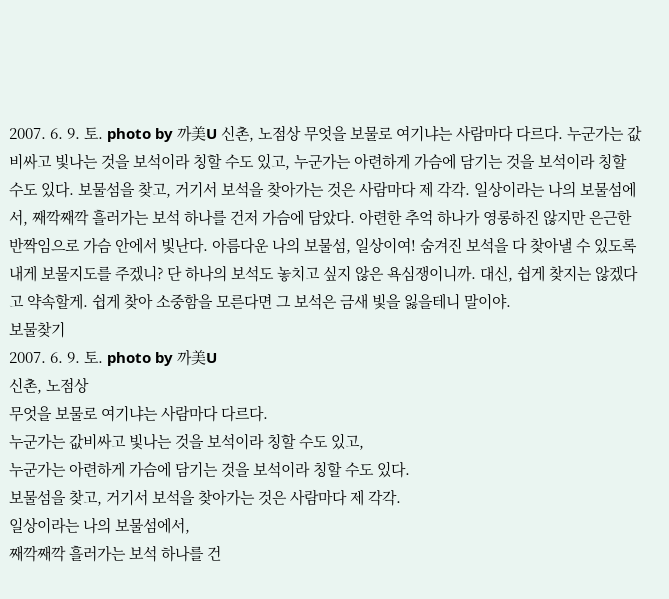2007. 6. 9. 토. photo by 까美U 신촌, 노점상 무엇을 보물로 여기냐는 사람마다 다르다. 누군가는 값비싸고 빛나는 것을 보석이라 칭할 수도 있고, 누군가는 아련하게 가슴에 담기는 것을 보석이라 칭할 수도 있다. 보물섬을 찾고, 거기서 보석을 찾아가는 것은 사람마다 제 각각. 일상이라는 나의 보물섬에서, 째깍째깍 흘러가는 보석 하나를 건저 가슴에 담았다. 아련한 추억 하나가 영롱하진 않지만 은근한 반짝임으로 가슴 안에서 빛난다. 아름다운 나의 보물섬, 일상이여! 숨겨진 보석을 다 찾아낼 수 있도록 내게 보물지도를 주겠니? 단 하나의 보석도 놓치고 싶지 않은 욕심쟁이니까. 대신, 쉽게 찾지는 않겠다고 약속할게. 쉽게 찾아 소중함을 모른다면 그 보석은 금새 빛을 잃을테니 말이야.
보물찾기
2007. 6. 9. 토. photo by 까美U
신촌, 노점상
무엇을 보물로 여기냐는 사람마다 다르다.
누군가는 값비싸고 빛나는 것을 보석이라 칭할 수도 있고,
누군가는 아련하게 가슴에 담기는 것을 보석이라 칭할 수도 있다.
보물섬을 찾고, 거기서 보석을 찾아가는 것은 사람마다 제 각각.
일상이라는 나의 보물섬에서,
째깍째깍 흘러가는 보석 하나를 건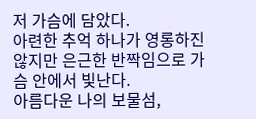저 가슴에 담았다.
아련한 추억 하나가 영롱하진 않지만 은근한 반짝임으로 가슴 안에서 빛난다.
아름다운 나의 보물섬,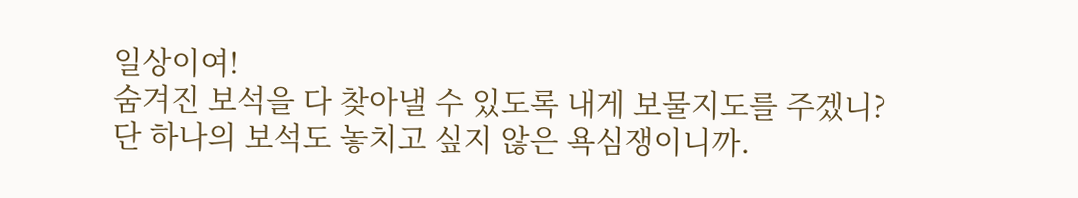일상이여!
숨겨진 보석을 다 찾아낼 수 있도록 내게 보물지도를 주겠니?
단 하나의 보석도 놓치고 싶지 않은 욕심쟁이니까.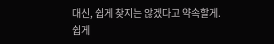대신, 쉽게 찾지는 않겠다고 약속할게.
쉽게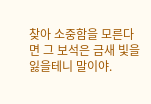찾아 소중함을 모른다면 그 보석은 금새 빛을 잃을테니 말이야.